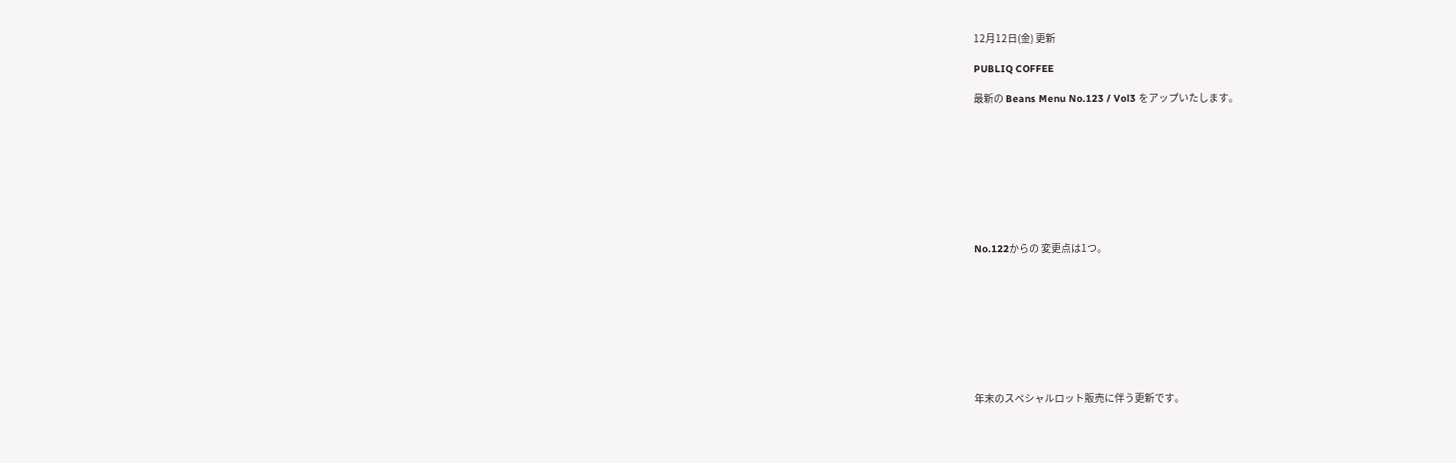12月12日(金) 更新

PUBLIQ COFFEE

最新の Beans Menu No.123 / Vol3 をアップいたします。









No.122からの 変更点は1つ。









年末のスペシャルロット販売に伴う更新です。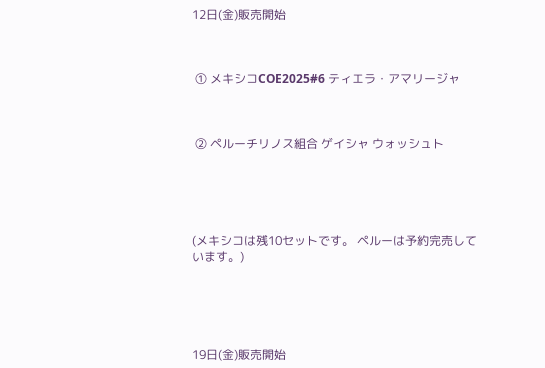12日(金)販売開始



 ① メキシコCOE2025#6 ティエラ・アマリージャ



 ➁ ペルーチリノス組合 ゲイシャ ウォッシュト





(メキシコは残10セットです。 ペルーは予約完売しています。)





19日(金)販売開始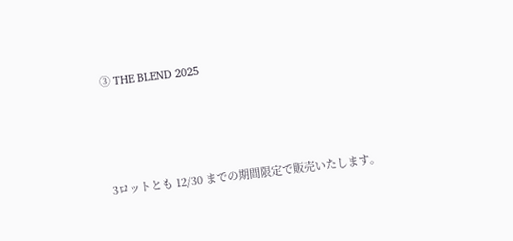➂ THE BLEND 2025





3ロットとも 12/30 までの期間限定で販売いたします。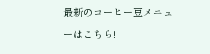最新のコーヒー豆メニューはこちら!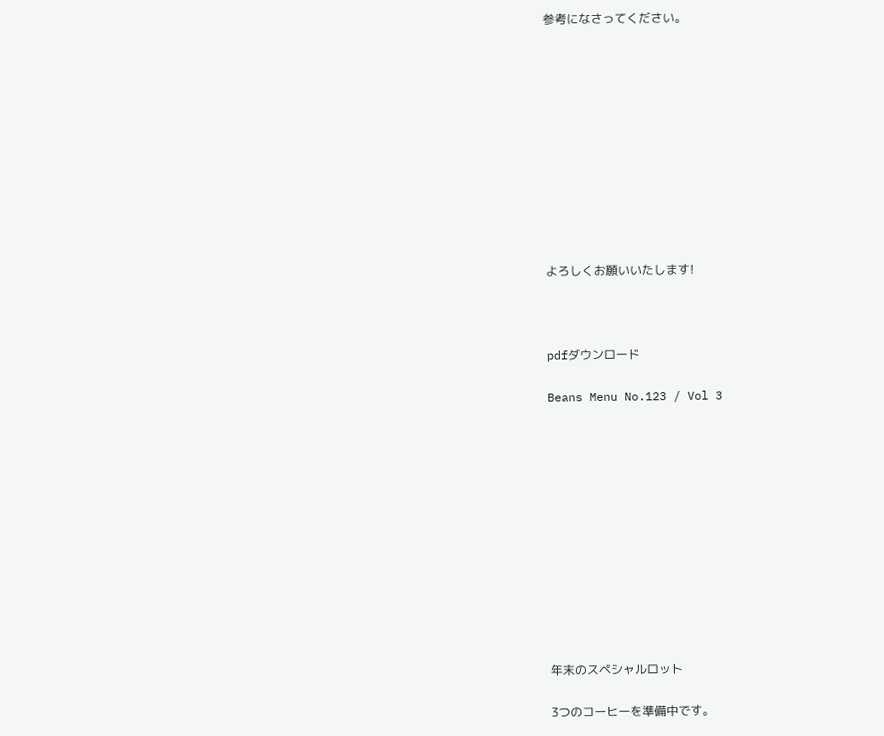参考になさってください。











よろしくお願いいたします!



pdfダウンロード

Beans Menu No.123 / Vol 3












年末のスペシャルロット

3つのコーヒーを準備中です。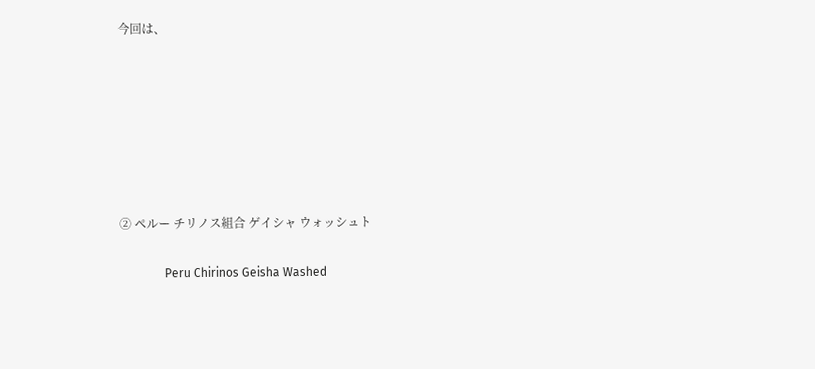今回は、







➁ ペルー チリノス組合 ゲイシャ ウォッシュト

               Peru Chirinos Geisha Washed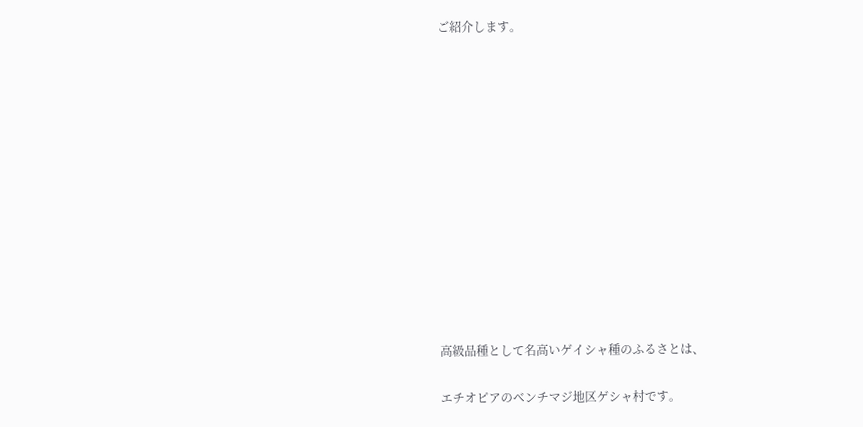ご紹介します。













高級品種として名高いゲイシャ種のふるさとは、

エチオピアのベンチマジ地区ゲシャ村です。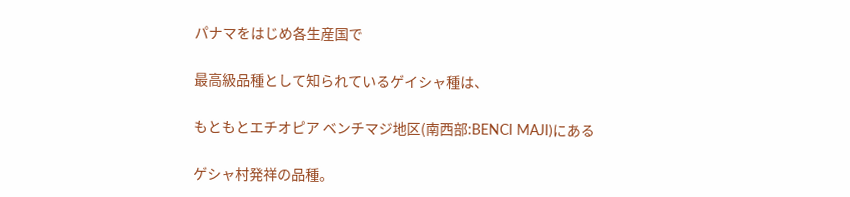パナマをはじめ各生産国で

最高級品種として知られているゲイシャ種は、

もともとエチオピア ベンチマジ地区(南西部:BENCI MAJI)にある

ゲシャ村発祥の品種。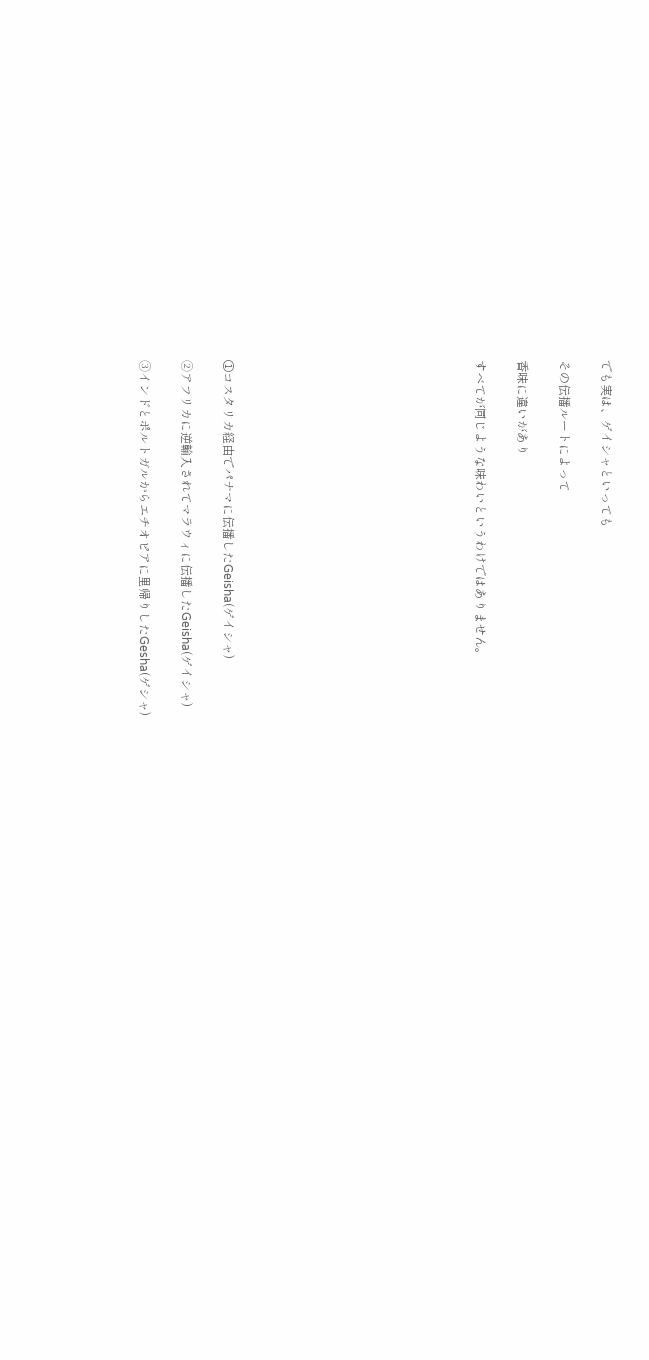でも実は、ゲイシャといっても

その伝播ルートによって

香味に違いがあり

すべてが同じような味わいというわけではありません。











①コスタリカ経由でパナマに伝播したGeisha(ゲイシャ)

➁アフリカに逆輸入されてマラウィに伝播したGeisha(ゲイシャ)

➂インドとポルトガルからエチオピアに里帰りしたGesha(ゲシャ)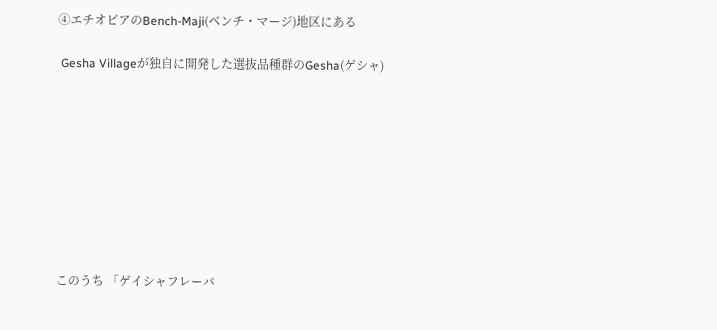④エチオピアのBench-Maji(ベンチ・マージ)地区にある

 Gesha Villageが独自に開発した選抜品種群のGesha(ゲシャ)









このうち 「ゲイシャフレーバ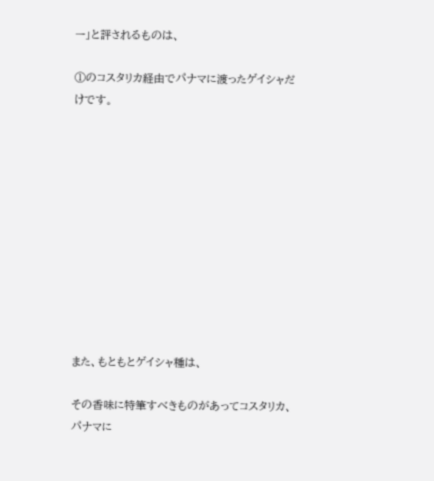ー」と評されるものは、

①のコスタリカ経由でパナマに渡ったゲイシャだけです。











また、もともとゲイシャ種は、

その香味に特筆すべきものがあってコスタリカ、パナマに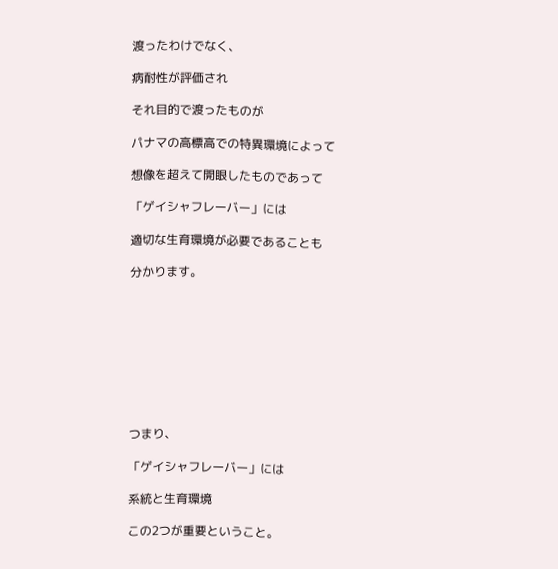渡ったわけでなく、

病耐性が評価され

それ目的で渡ったものが

パナマの高標高での特異環境によって

想像を超えて開眼したものであって

「ゲイシャフレーバー」には

適切な生育環境が必要であることも

分かります。









つまり、

「ゲイシャフレーバー」には

系統と生育環境

この2つが重要ということ。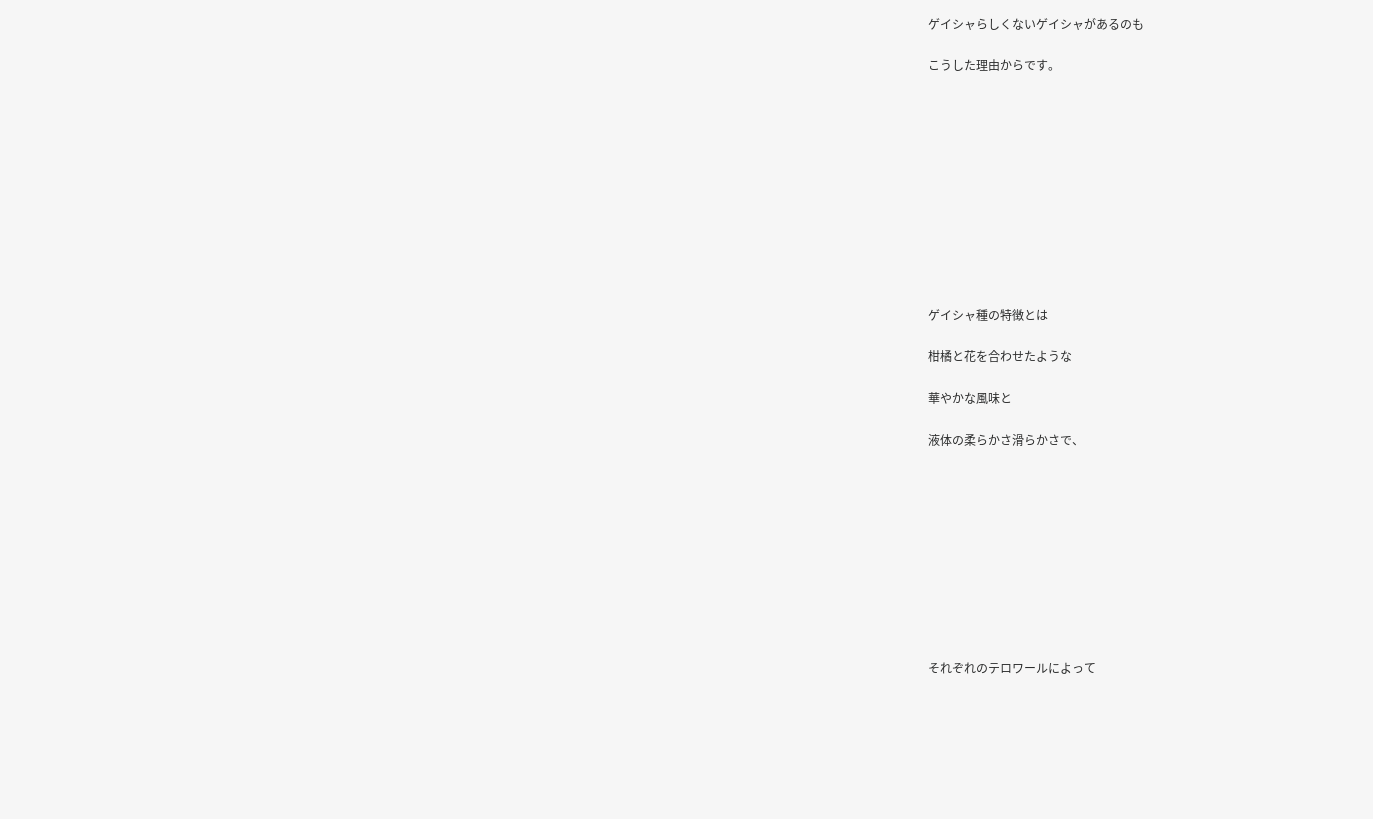ゲイシャらしくないゲイシャがあるのも

こうした理由からです。











ゲイシャ種の特徴とは

柑橘と花を合わせたような

華やかな風味と

液体の柔らかさ滑らかさで、










それぞれのテロワールによって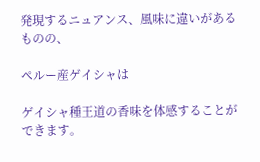発現するニュアンス、風味に違いがあるものの、

ペルー産ゲイシャは

ゲイシャ種王道の香味を体感することができます。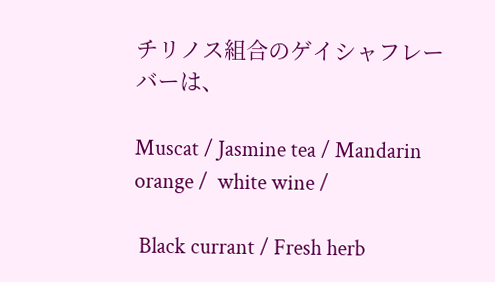チリノス組合のゲイシャフレーバーは、

Muscat / Jasmine tea / Mandarin orange /  white wine /

 Black currant / Fresh herb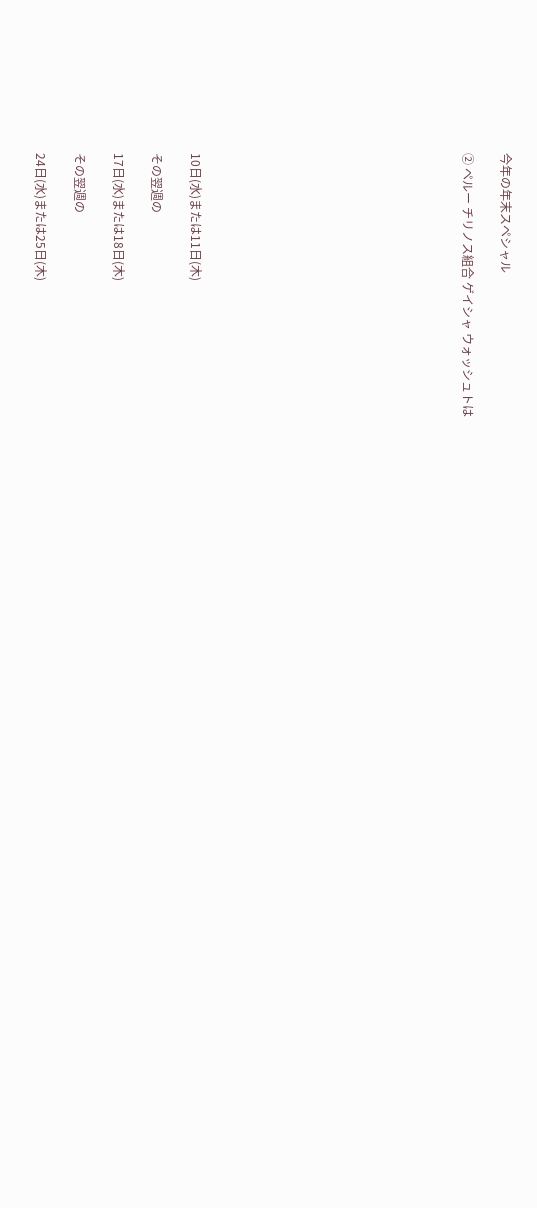今年の年末スペシャル

➁ ペルー チリノス組合 ゲイシャ ウォッシュトは













10日(水)または11日(木)

その翌週の

17日(水)または18日(木)

その翌週の

24日(水)または25日(木)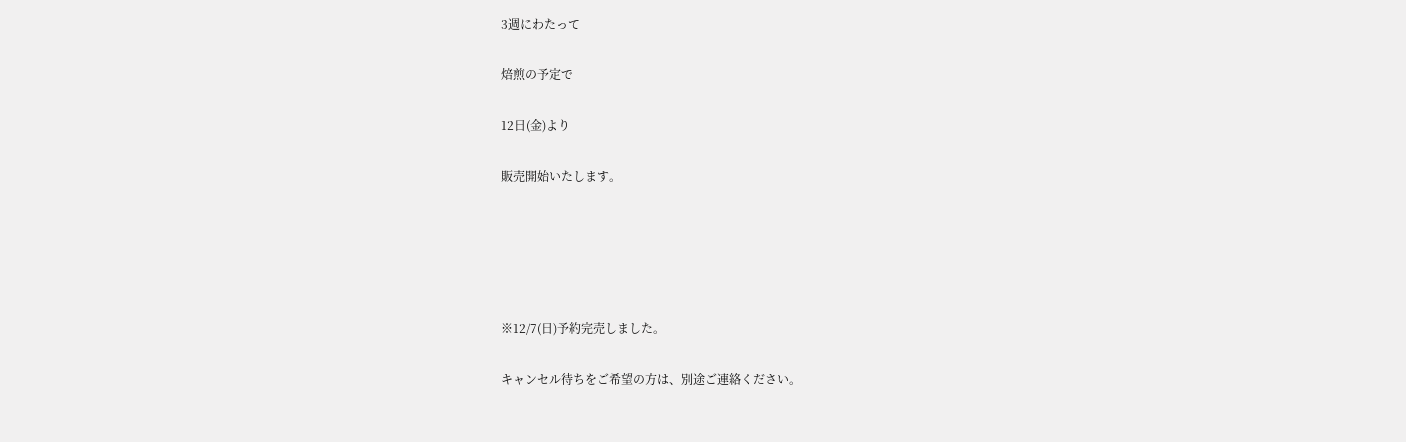3週にわたって

焙煎の予定で

12日(金)より

販売開始いたします。





※12/7(日)予約完売しました。

キャンセル待ちをご希望の方は、別途ご連絡ください。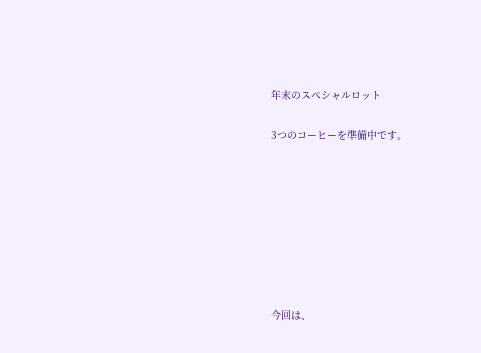年末のスペシャルロット

3つのコーヒーを準備中です。








今回は、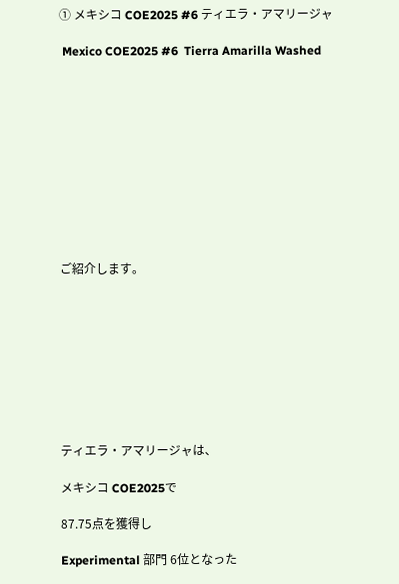① メキシコ COE2025 #6 ティエラ・アマリージャ

 Mexico COE2025 #6  Tierra Amarilla Washed











ご紹介します。









ティエラ・アマリージャは、

メキシコ COE2025で

87.75点を獲得し

Experimental 部門 6位となった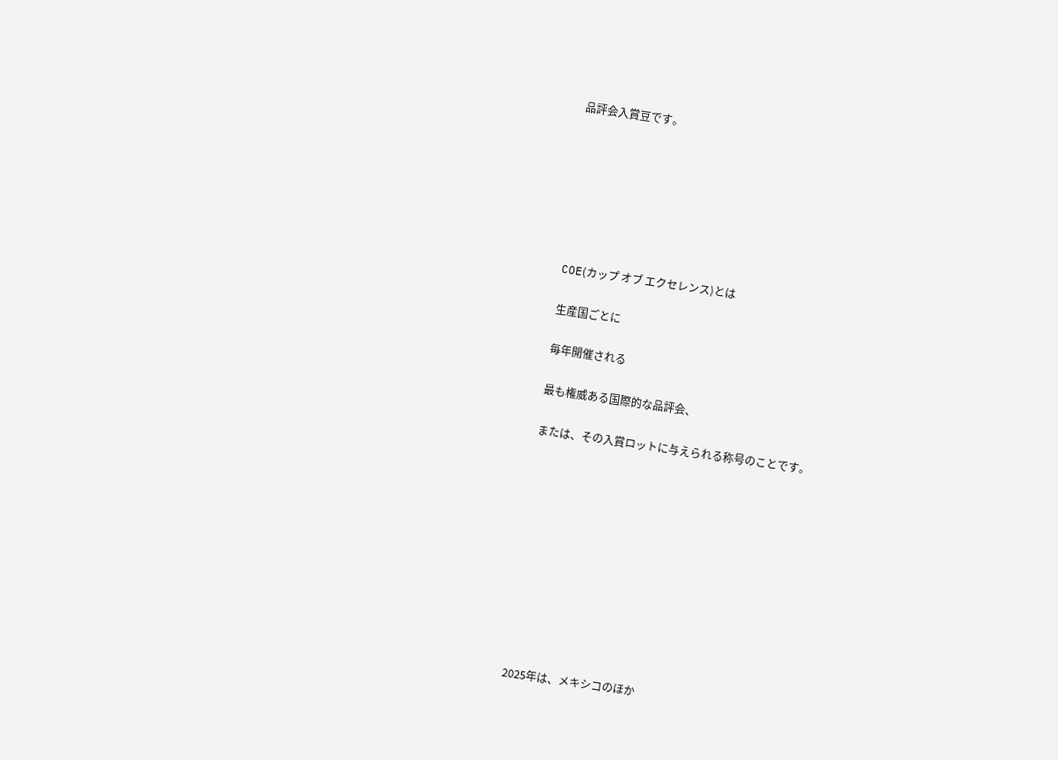品評会入賞豆です。







COE(カップ オブ エクセレンス)とは

生産国ごとに

毎年開催される

最も権威ある国際的な品評会、

または、その入賞ロットに与えられる称号のことです。











2025年は、メキシコのほか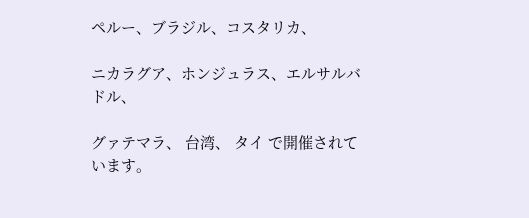ペルー、ブラジル、コスタリカ、

ニカラグア、ホンジュラス、エルサルバドル、

グァテマラ、 台湾、 タイ で開催されています。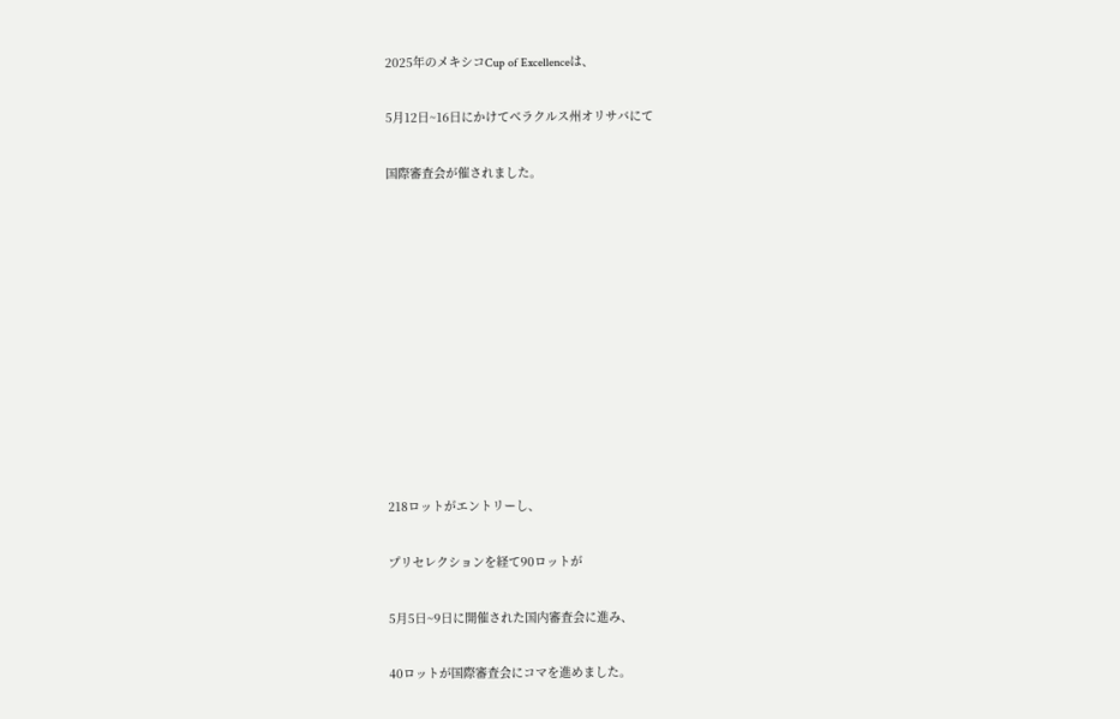2025年のメキシコCup of Excellenceは、

5月12日~16日にかけてベラクルス州オリサバにて

国際審査会が催されました。











218ロットがエントリーし、

プリセレクションを経て90ロットが

5月5日~9日に開催された国内審査会に進み、

40ロットが国際審査会にコマを進めました。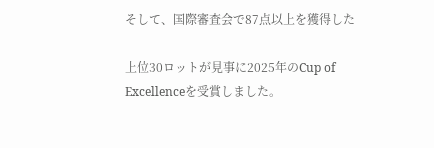そして、国際審査会で87点以上を獲得した

上位30ロットが見事に2025年のCup of Excellenceを受賞しました。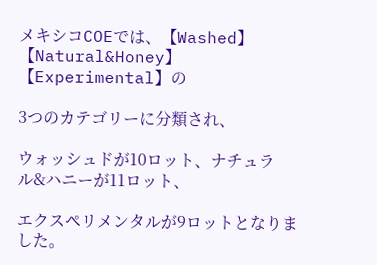メキシコCOEでは、【Washed】【Natural&Honey】【Experimental】の

3つのカテゴリーに分類され、

ウォッシュドが10ロット、ナチュラル&ハニーが11ロット、

エクスペリメンタルが9ロットとなりました。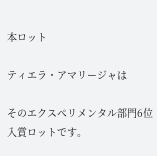本ロット

ティエラ・アマリージャは

そのエクスペリメンタル部門6位入賞ロットです。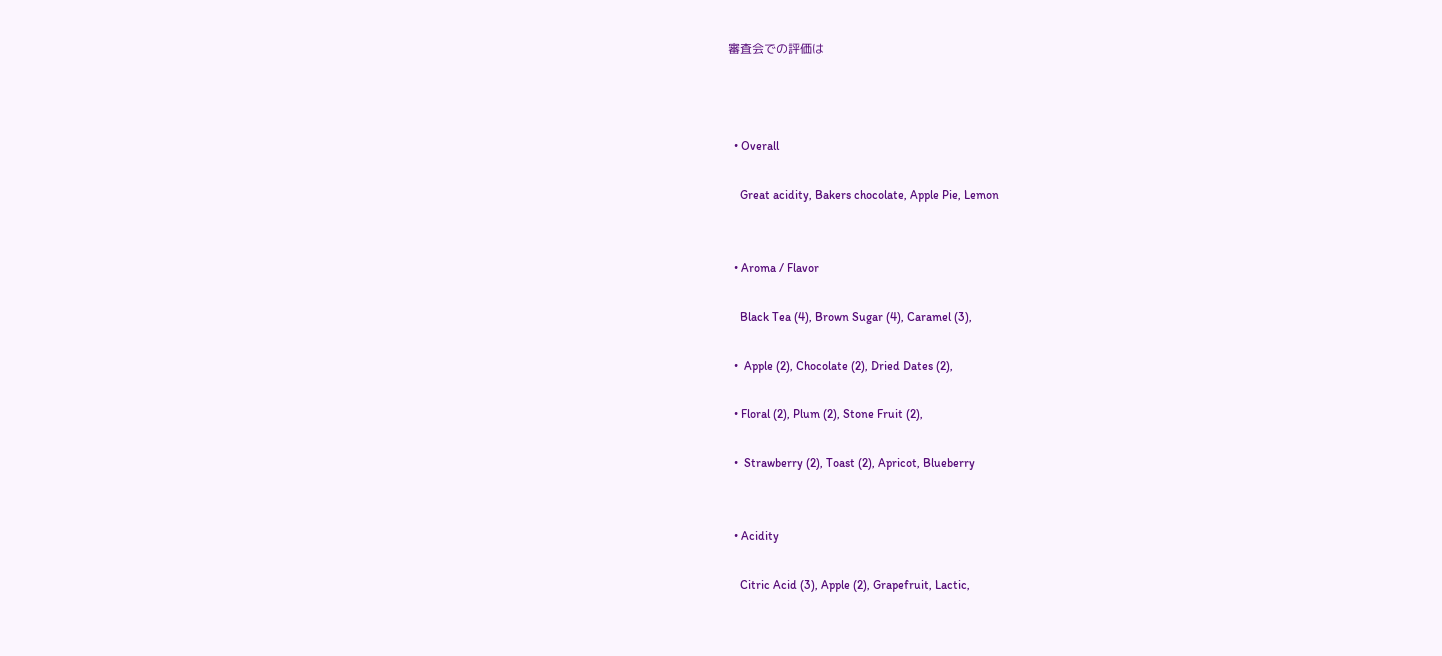審査会での評価は



  • Overall

    Great acidity, Bakers chocolate, Apple Pie, Lemon


  • Aroma / Flavor

    Black Tea (4), Brown Sugar (4), Caramel (3),

  •  Apple (2), Chocolate (2), Dried Dates (2),

  • Floral (2), Plum (2), Stone Fruit (2),

  •  Strawberry (2), Toast (2), Apricot, Blueberry


  • Acidity

    Citric Acid (3), Apple (2), Grapefruit, Lactic,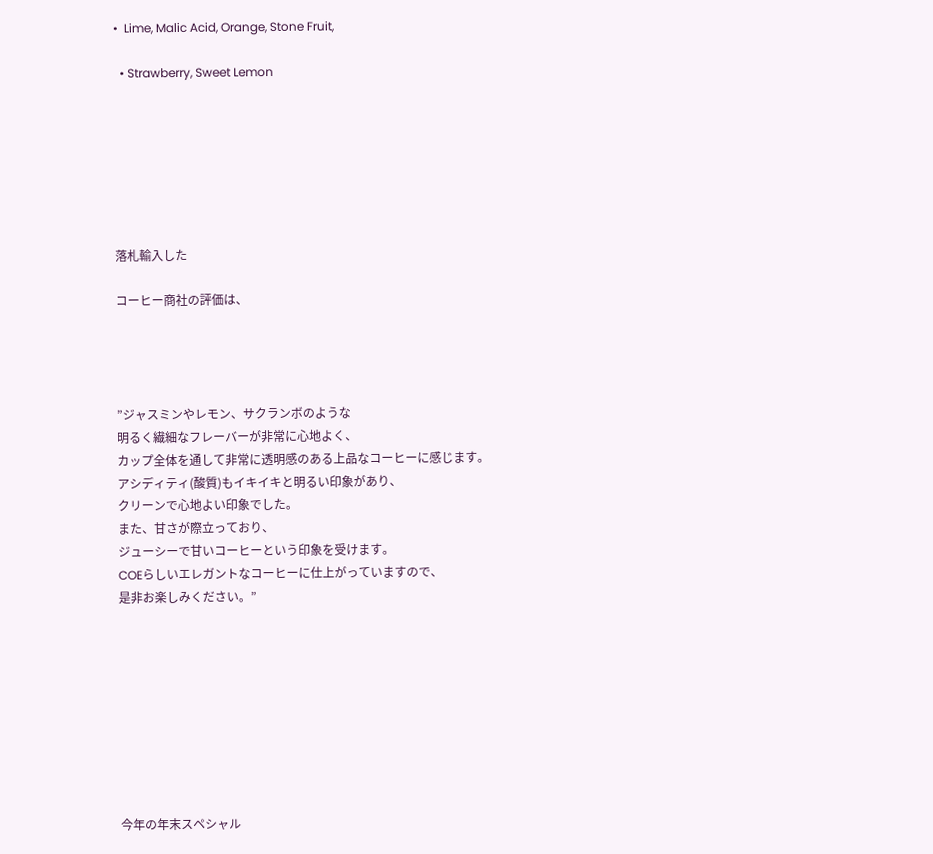•  Lime, Malic Acid, Orange, Stone Fruit,

  • Strawberry, Sweet Lemon







落札輸入した

コーヒー商社の評価は、




”ジャスミンやレモン、サクランボのような
明るく繊細なフレーバーが非常に心地よく、
カップ全体を通して非常に透明感のある上品なコーヒーに感じます。
アシディティ(酸質)もイキイキと明るい印象があり、
クリーンで心地よい印象でした。
また、甘さが際立っており、
ジューシーで甘いコーヒーという印象を受けます。
COEらしいエレガントなコーヒーに仕上がっていますので、
是非お楽しみください。”









今年の年末スペシャル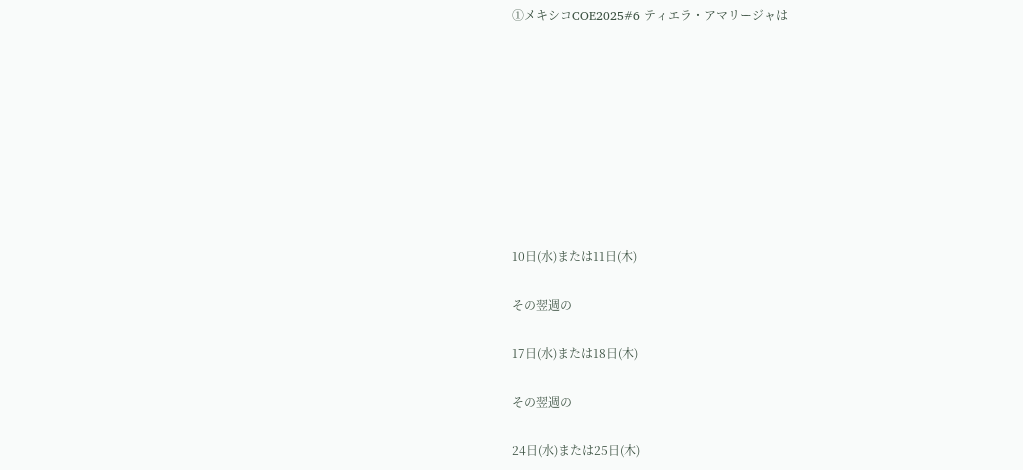①メキシコCOE2025#6 ティエラ・アマリージャは









10日(水)または11日(木)

その翌週の

17日(水)または18日(木)

その翌週の

24日(水)または25日(木)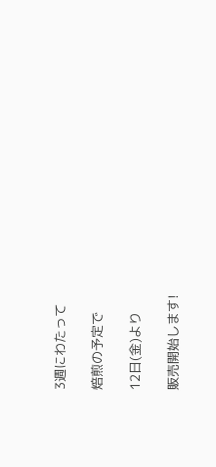3週にわたって

焙煎の予定で

12日(金)より

販売開始します!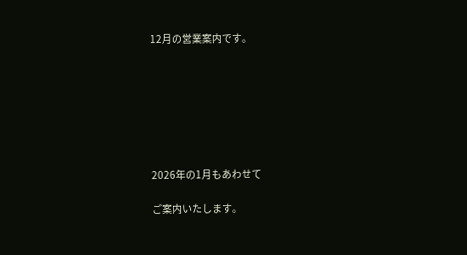12月の営業案内です。







2026年の1月もあわせて

ご案内いたします。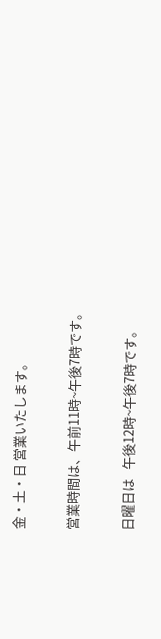金・土・日 営業いたします。

営業時間は、午前11時~午後7時です。

日曜日は   午後12時~午後7時です。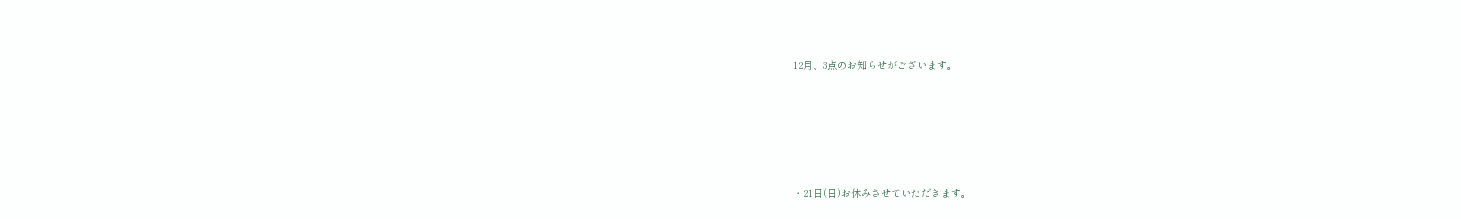12月、3点のお知らせがございます。







・21日(日)お休みさせていただきます。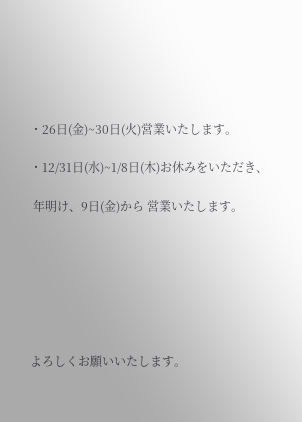・26日(金)~30日(火)営業いたします。

・12/31日(水)~1/8日(木)お休みをいただき、

 年明け、9日(金)から 営業いたします。







よろしくお願いいたします。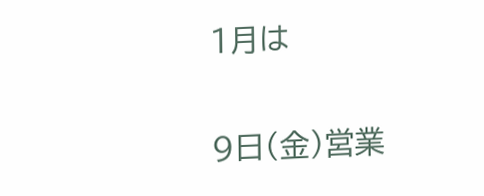1月は

9日(金)営業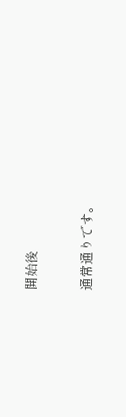開始後

通常通りです。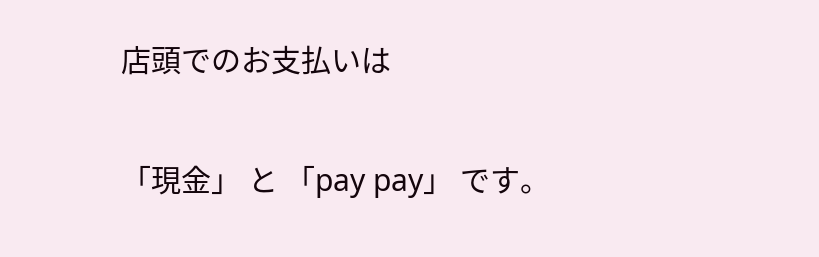店頭でのお支払いは

「現金」 と 「pay pay」 です。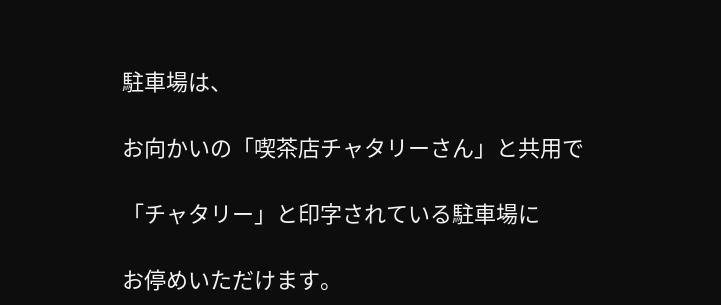駐車場は、

お向かいの「喫茶店チャタリーさん」と共用で

「チャタリー」と印字されている駐車場に

お停めいただけます。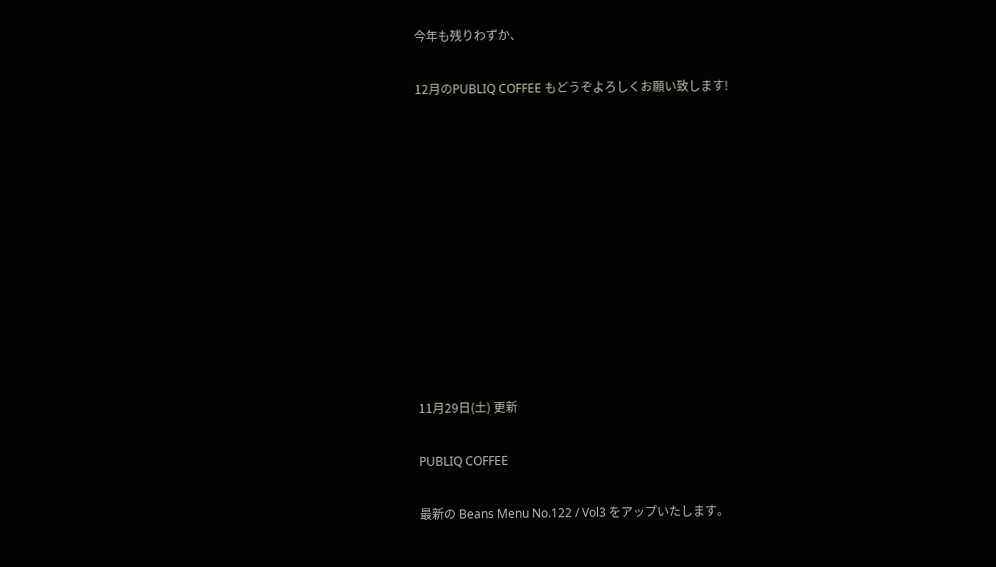今年も残りわずか、

12月のPUBLIQ COFFEE もどうぞよろしくお願い致します!











11月29日(土) 更新

PUBLIQ COFFEE

最新の Beans Menu No.122 / Vol3 をアップいたします。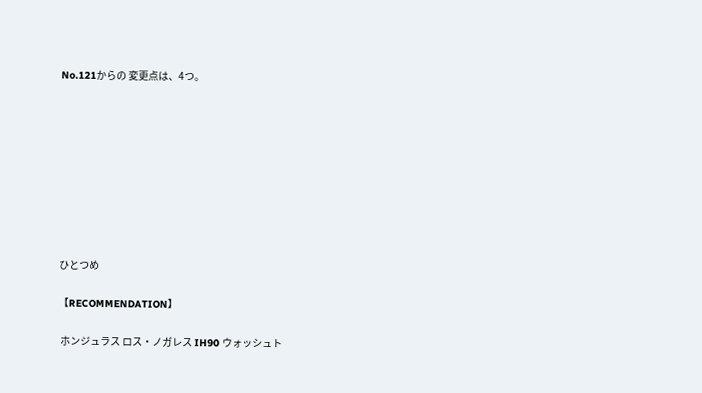No.121からの 変更点は、4つ。









ひとつめ

【RECOMMENDATION】

 ホンジュラス ロス・ノガレス IH90 ウォッシュト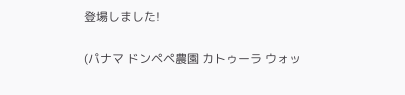登場しました!

(パナマ ドンペペ農園 カトゥーラ ウォッ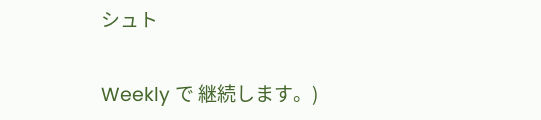シュト

Weekly で 継続します。)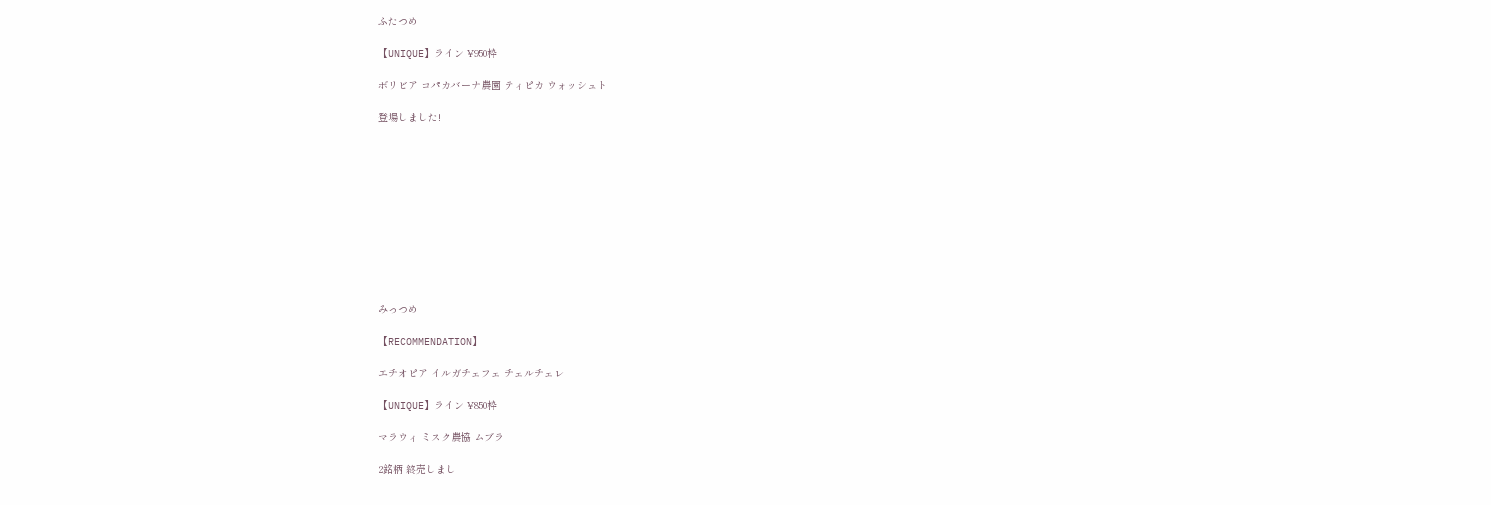ふたつめ

【UNIQUE】ライン ¥950枠

ボリビア コパカバーナ農園 ティピカ ウォッシュト

登場しました!











みっつめ

【RECOMMENDATION】

エチオピア イルガチェフェ チェルチェレ

【UNIQUE】ライン ¥850枠

マラウィ ミスク農協 ムブラ

2銘柄 終売しまし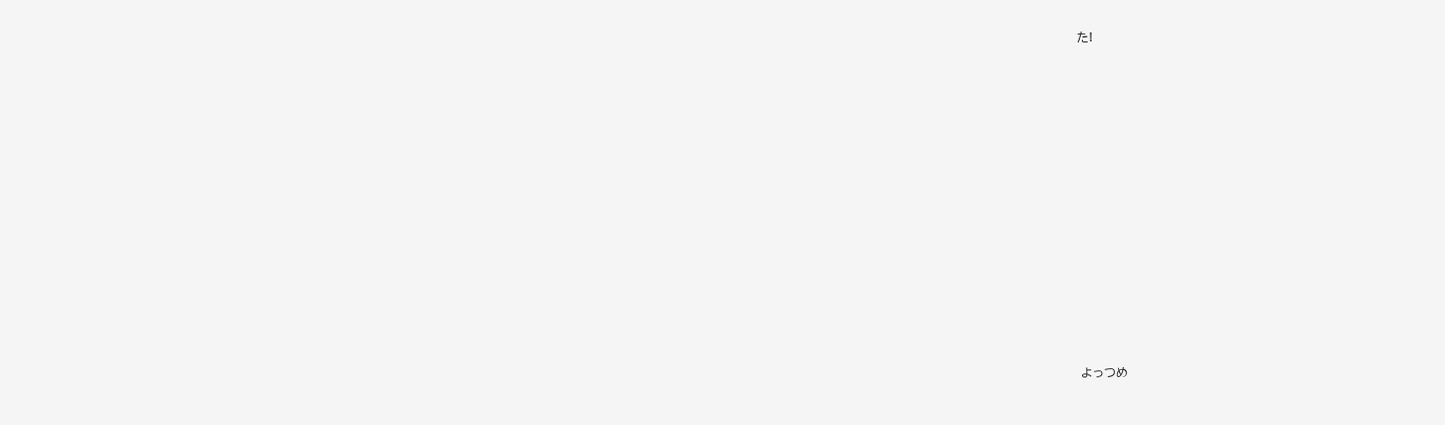た!













よっつめ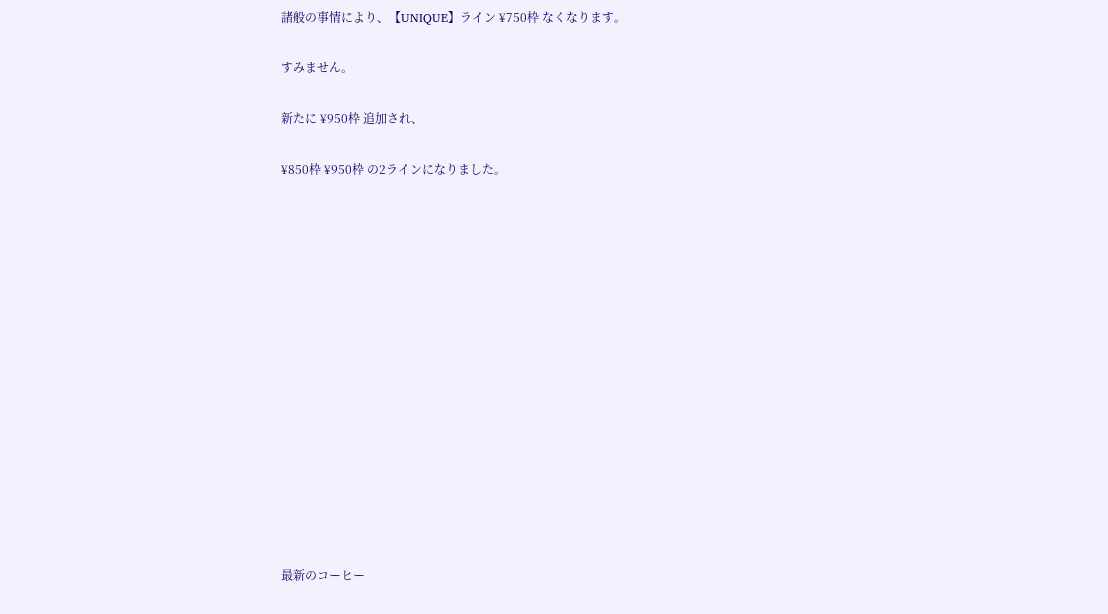諸般の事情により、【UNIQUE】ライン ¥750枠 なくなります。

すみません。

新たに ¥950枠 追加され、

¥850枠 ¥950枠 の2ラインになりました。















最新のコーヒー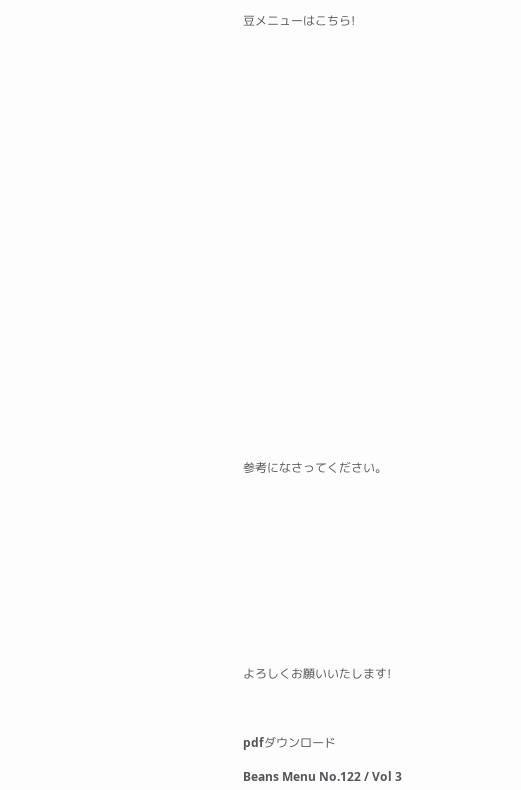豆メニューはこちら!

























参考になさってください。











よろしくお願いいたします!



pdfダウンロード

Beans Menu No.122 / Vol 3